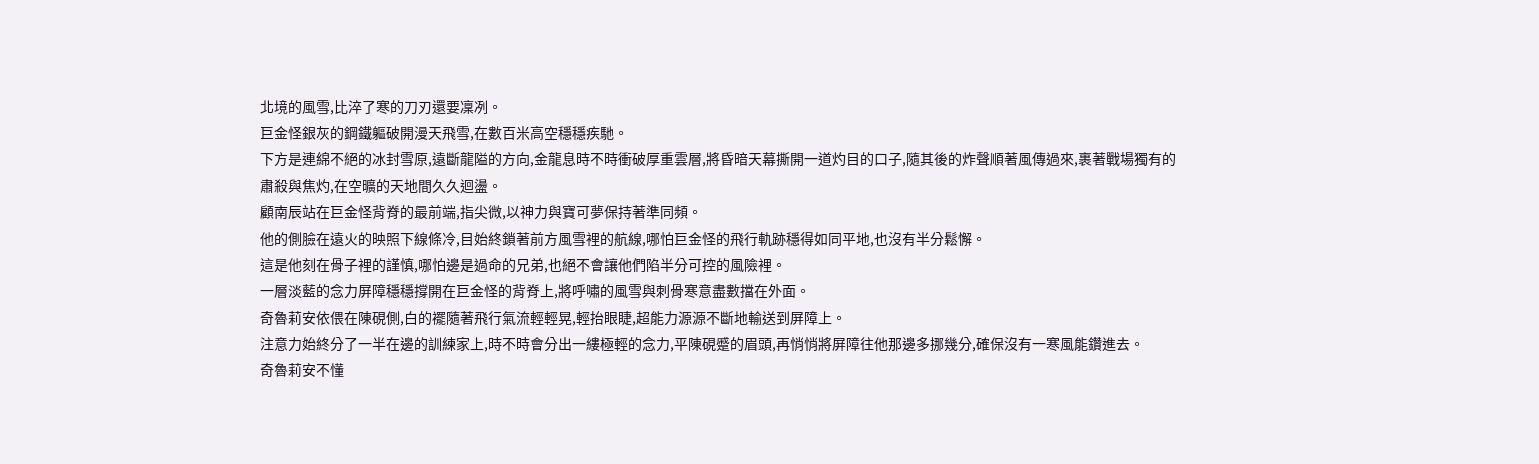北境的風雪,比淬了寒的刀刃還要凜冽。
巨金怪銀灰的鋼鐵軀破開漫天飛雪,在數百米高空穩穩疾馳。
下方是連綿不絕的冰封雪原,遠斷龍隘的方向,金龍息時不時衝破厚重雲層,將昏暗天幕撕開一道灼目的口子,隨其後的炸聲順著風傳過來,裹著戰場獨有的肅殺與焦灼,在空曠的天地間久久迴盪。
顧南辰站在巨金怪背脊的最前端,指尖微,以神力與寶可夢保持著準同頻。
他的側臉在遠火的映照下線條冷,目始終鎖著前方風雪裡的航線,哪怕巨金怪的飛行軌跡穩得如同平地,也沒有半分鬆懈。
這是他刻在骨子裡的謹慎,哪怕邊是過命的兄弟,也絕不會讓他們陷半分可控的風險裡。
一層淡藍的念力屏障穩穩撐開在巨金怪的背脊上,將呼嘯的風雪與刺骨寒意盡數擋在外面。
奇魯莉安依偎在陳硯側,白的襬隨著飛行氣流輕輕晃,輕抬眼睫,超能力源源不斷地輸送到屏障上。
注意力始終分了一半在邊的訓練家上,時不時會分出一縷極輕的念力,平陳硯蹙的眉頭,再悄悄將屏障往他那邊多挪幾分,確保沒有一寒風能鑽進去。
奇魯莉安不懂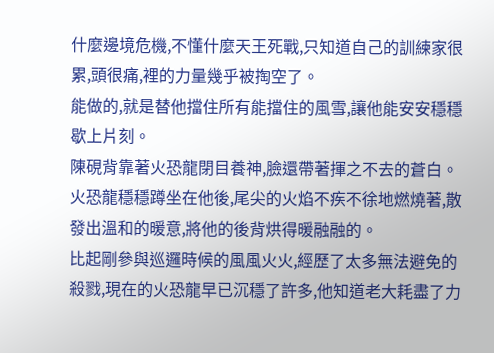什麼邊境危機,不懂什麼天王死戰,只知道自己的訓練家很累,頭很痛,裡的力量幾乎被掏空了。
能做的,就是替他擋住所有能擋住的風雪,讓他能安安穩穩歇上片刻。
陳硯背靠著火恐龍閉目養神,臉還帶著揮之不去的蒼白。
火恐龍穩穩蹲坐在他後,尾尖的火焰不疾不徐地燃燒著,散發出溫和的暖意,將他的後背烘得暖融融的。
比起剛參與巡邏時候的風風火火,經歷了太多無法避免的殺戮,現在的火恐龍早已沉穩了許多,他知道老大耗盡了力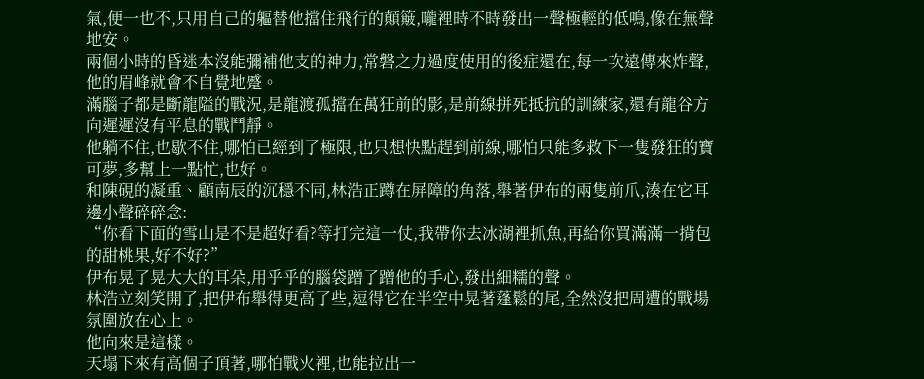氣,便一也不,只用自己的軀替他擋住飛行的顛簸,嚨裡時不時發出一聲極輕的低鳴,像在無聲地安。
兩個小時的昏迷本沒能彌補他支的神力,常磐之力過度使用的後症還在,每一次遠傳來炸聲,他的眉峰就會不自覺地蹙。
滿腦子都是斷龍隘的戰況,是龍渡孤擋在萬狂前的影,是前線拼死抵抗的訓練家,還有龍谷方向遲遲沒有平息的戰鬥靜。
他躺不住,也歇不住,哪怕已經到了極限,也只想快點趕到前線,哪怕只能多救下一隻發狂的寶可夢,多幫上一點忙,也好。
和陳硯的凝重、顧南辰的沉穩不同,林浩正蹲在屏障的角落,舉著伊布的兩隻前爪,湊在它耳邊小聲碎碎念:
“你看下面的雪山是不是超好看?等打完這一仗,我帶你去冰湖裡抓魚,再給你買滿滿一揹包的甜桃果,好不好?”
伊布晃了晃大大的耳朵,用乎乎的腦袋蹭了蹭他的手心,發出細糯的聲。
林浩立刻笑開了,把伊布舉得更高了些,逗得它在半空中晃著蓬鬆的尾,全然沒把周遭的戰場氛圍放在心上。
他向來是這樣。
天塌下來有高個子頂著,哪怕戰火裡,也能拉出一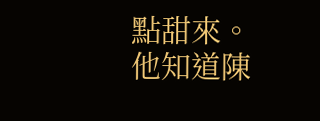點甜來。
他知道陳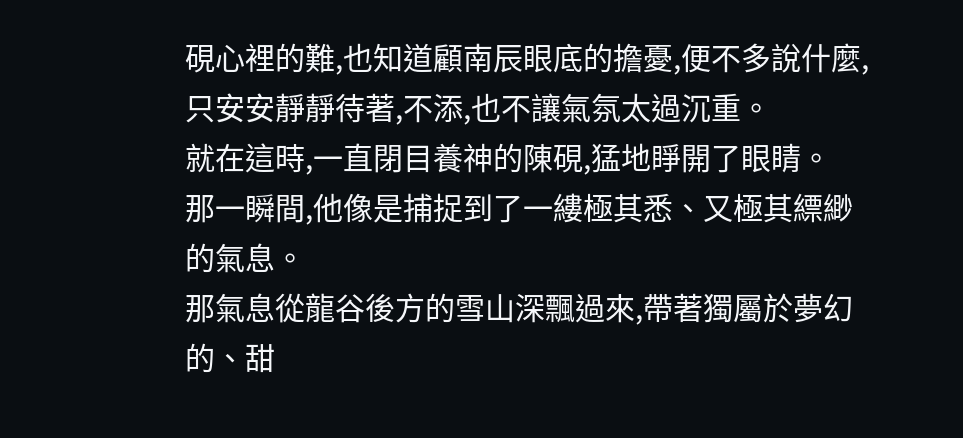硯心裡的難,也知道顧南辰眼底的擔憂,便不多說什麼,只安安靜靜待著,不添,也不讓氣氛太過沉重。
就在這時,一直閉目養神的陳硯,猛地睜開了眼睛。
那一瞬間,他像是捕捉到了一縷極其悉、又極其縹緲的氣息。
那氣息從龍谷後方的雪山深飄過來,帶著獨屬於夢幻的、甜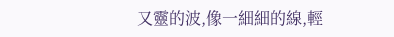又靈的波,像一細細的線,輕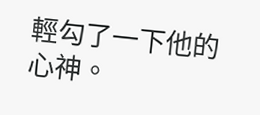輕勾了一下他的心神。